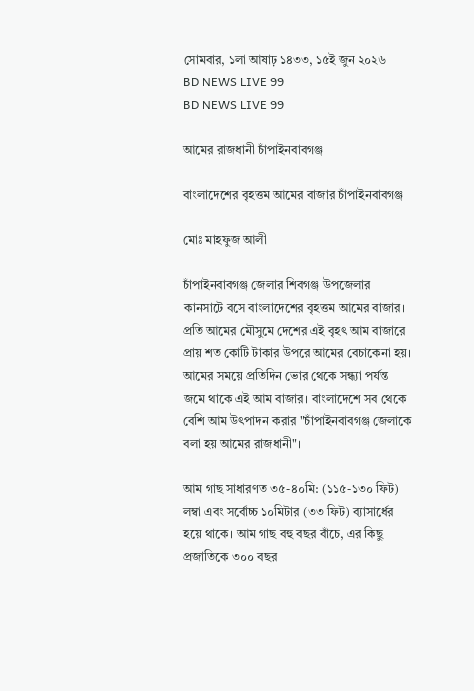সোমবার, ১লা আষাঢ় ১৪৩৩, ১৫ই জুন ২০২৬
BD NEWS LIVE 99
BD NEWS LIVE 99

আমের রাজধানী চাঁপাইনবাবগঞ্জ

বাংলাদেশের বৃহত্তম আমের বাজার চাঁপাইনবাবগঞ্জ

মোঃ মাহফুজ আলী

চাঁপাইনবাবগঞ্জ জেলার শিবগঞ্জ উপজেলার কানসাটে বসে বাংলাদেশের বৃহত্তম আমের বাজার। প্রতি আমের মৌসুমে দেশের এই বৃহৎ আম বাজারে প্রায় শত কোটি টাকার উপরে আমের বেচাকেনা হয়। আমের সময়ে প্রতিদিন ভোর থেকে সন্ধ্যা পর্যন্ত জমে থাকে এই আম বাজার। বাংলাদেশে সব থেকে বেশি আম উৎপাদন করার "চাঁপাইনবাবগঞ্জ জেলাকে বলা হয় আমের রাজধানী"।

আম গাছ সাধারণত ৩৫-৪০মি: (১১৫-১৩০ ফিট) লম্বা এবং সর্বোচ্চ ১০মিটার (৩৩ ফিট) ব্যাসার্ধের হয়ে থাকে। আম গাছ বহু বছর বাঁচে, এর কিছু প্রজাতিকে ৩০০ বছর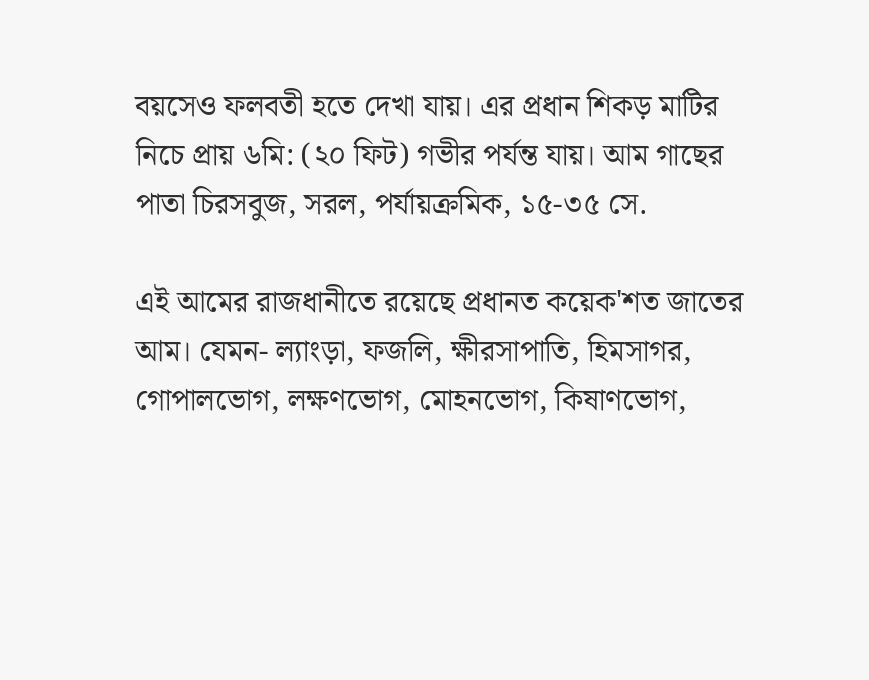বয়সেও ফলবতী হতে দেখা যায়। এর প্রধান শিকড় মাটির নিচে প্রায় ৬মি: (২০ ফিট) গভীর পর্যন্ত যায়। আম গাছের পাতা চিরসবুজ, সরল, পর্যায়ক্রমিক, ১৫-৩৫ সে.

এই আমের রাজধানীতে রয়েছে প্রধানত কয়েক'শত জাতের আম। যেমন- ল্যাংড়া, ফজলি, ক্ষীরসাপাতি, হিমসাগর, গোপালভোগ, লক্ষণভোগ, মোহনভোগ, কিষাণভোগ,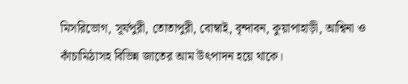মিসরিভোগ, সূর্যপুরী, তোতাপুরী, বোম্বাই, বৃন্দাবন, কুয়াপাহাড়ী, আশ্বিনা ও কাঁচামিঠাসহ বিভিন্ন জাতের আম উৎপাদন হয়ে থাকে।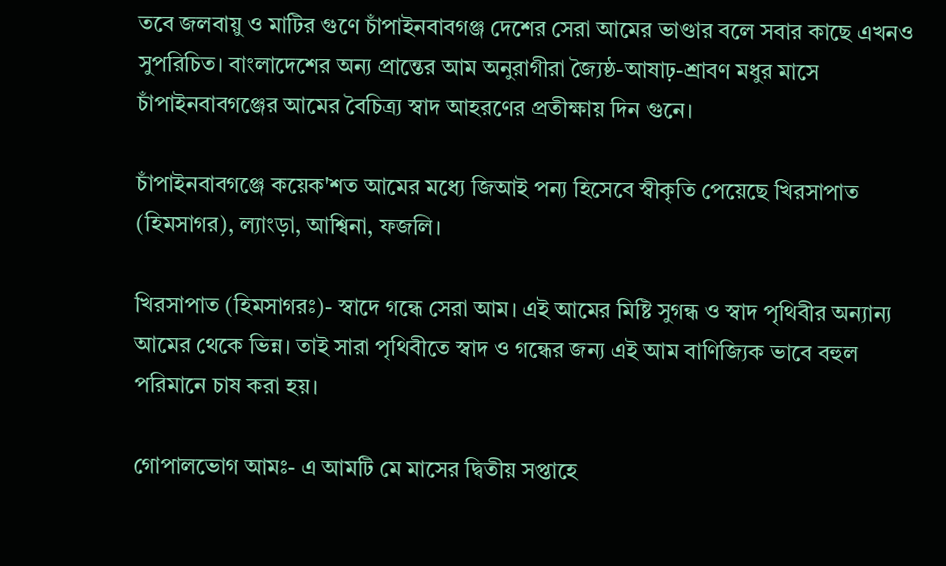তবে জলবায়ু ও মাটির গুণে চাঁপাইনবাবগঞ্জ দেশের সেরা আমের ভাণ্ডার বলে সবার কাছে এখনও সুপরিচিত। বাংলাদেশের অন্য প্রান্তের আম অনুরাগীরা জ্যৈষ্ঠ-আষাঢ়-শ্রাবণ মধুর মাসে চাঁপাইনবাবগঞ্জের আমের বৈচিত্র্য স্বাদ আহরণের প্রতীক্ষায় দিন গুনে।

চাঁপাইনবাবগঞ্জে কয়েক'শত আমের মধ্যে জিআই পন্য হিসেবে স্বীকৃতি পেয়েছে খিরসাপাত (হিমসাগর), ল্যাংড়া, আশ্বিনা, ফজলি।

খিরসাপাত (হিমসাগরঃ)- স্বাদে গন্ধে সেরা আম। এই আমের মিষ্টি সুগন্ধ ও স্বাদ পৃথিবীর অন্যান্য আমের থেকে ভিন্ন। তাই সারা পৃথিবীতে স্বাদ ও গন্ধের জন্য এই আম বাণিজ্যিক ভাবে বহুল পরিমানে চাষ করা হয়।

গোপালভোগ আমঃ- এ আমটি মে মাসের দ্বিতীয় সপ্তাহে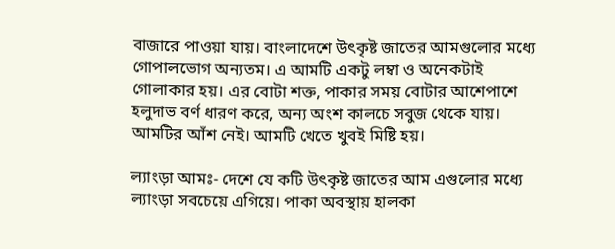বাজারে পাওয়া যায়। বাংলাদেশে উৎকৃষ্ট জাতের আমগুলোর মধ্যে গোপালভোগ অন্যতম। এ আমটি একটু লম্বা ও অনেকটাই গোলাকার হয়। এর বোটা শক্ত, পাকার সময় বোটার আশেপাশে হলুদাভ বর্ণ ধারণ করে, অন্য অংশ কালচে সবুজ থেকে যায়। আমটির আঁশ নেই। আমটি খেতে খুবই মিষ্টি হয়।

ল্যাংড়া আমঃ- দেশে যে কটি উৎকৃষ্ট জাতের আম এগুলোর মধ্যে ল্যাংড়া সবচেয়ে এগিয়ে। পাকা অবস্থায় হালকা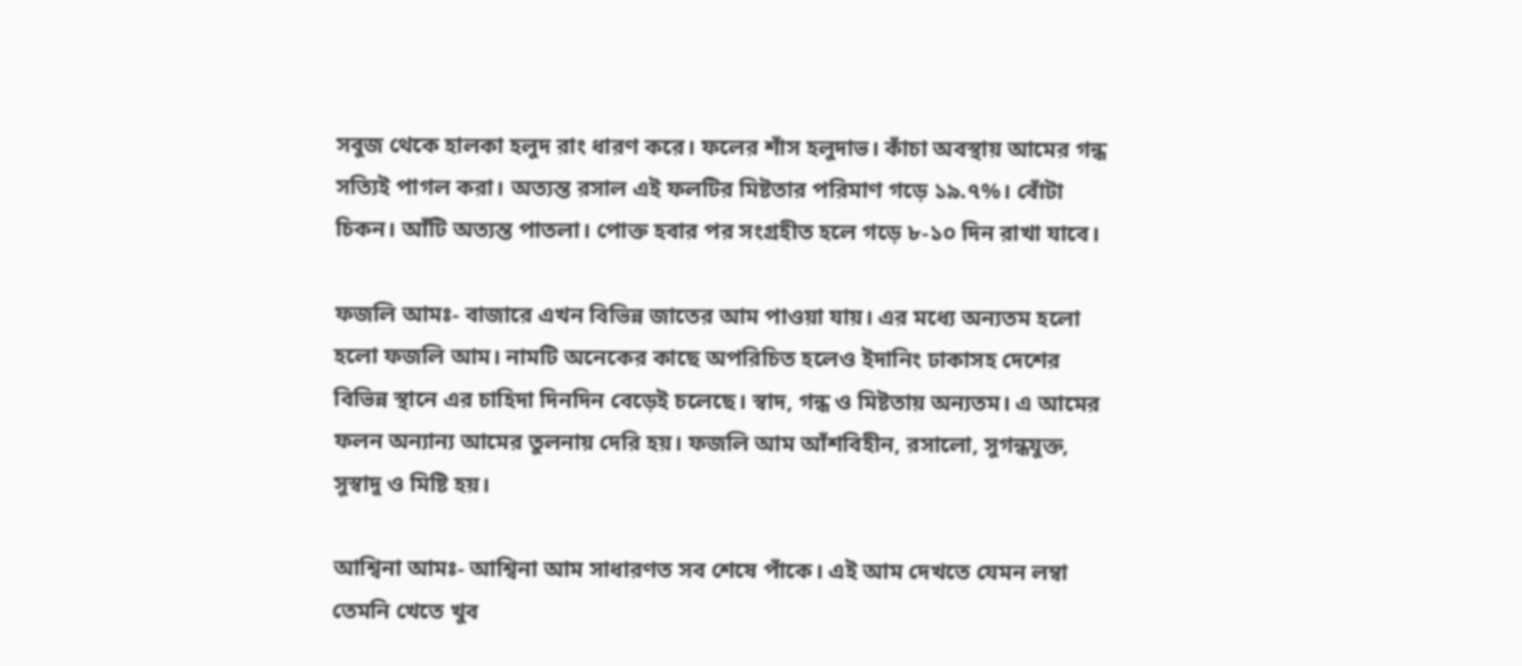সবুজ থেকে হালকা হলুদ রাং ধারণ করে। ফলের শাঁস হলুদাভ। কাঁচা অবস্থায় আমের গন্ধ সত্যিই পাগল করা। অত্যন্ত রসাল এই ফলটির মিষ্টতার পরিমাণ গড়ে ১৯.৭%। বোঁটা চিকন। আঁটি অত্যন্ত পাতলা। পোক্ত হবার পর সংগ্রহীত হলে গড়ে ৮-১০ দিন রাখা যাবে।

ফজলি আমঃ- বাজারে এখন বিভিন্ন জাতের আম পাওয়া যায়। এর মধ্যে অন্যতম হলো হলো ফজলি আম। নামটি অনেকের কাছে অপরিচিত হলেও ইদানিং ঢাকাসহ দেশের বিভিন্ন স্থানে এর চাহিদা দিনদিন বেড়েই চলেছে। স্বাদ, গন্ধ ও মিষ্টতায় অন্যতম। এ আমের ফলন অন্যান্য আমের তুলনায় দেরি হয়। ফজলি আম আঁশবিহীন, রসালো, সুগন্ধযুক্ত, সুস্বাদু ও মিষ্টি হয়।

আশ্বিনা আমঃ- আশ্বিনা আম সাধারণত সব শেষে পাঁকে। এই আম দেখতে যেমন লম্বা তেমনি খেতে খুব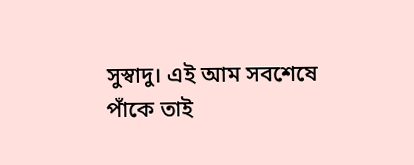সুস্বাদু। এই আম সবশেষে পাঁকে তাই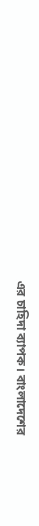এর চাহিদা ব্যাপক। বাংলাদেশের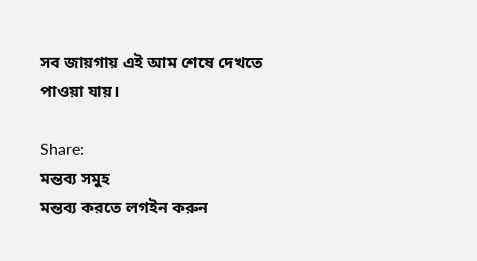সব জায়গায় এই আম শেষে দেখতে পাওয়া যায়।

Share:
মন্তব্য সমুহ
মন্তব্য করতে লগইন করুন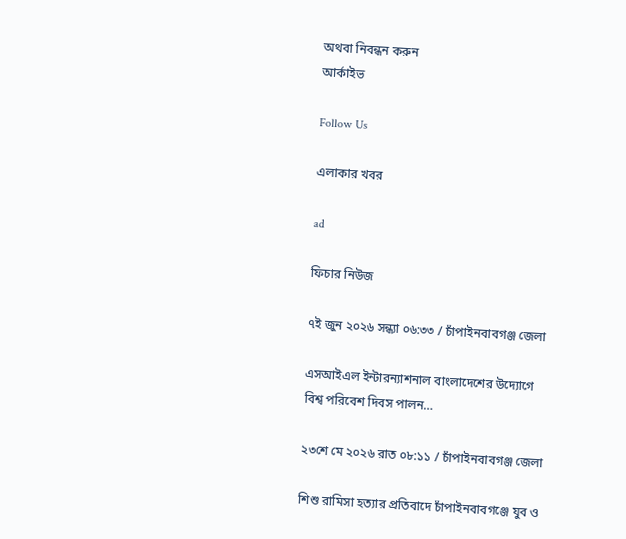অথবা নিবন্ধন করুন
আর্কাইভ

Follow Us

এলাকার খবর

ad

ফিচার নিউজ

৭ই জুন ২০২৬ সন্ধ্যা ০৬:৩৩ / চাঁপাইনবাবগঞ্জ জেলা

এসআইএল ইন্টারন্যাশনাল বাংলাদেশের উদ্যোগে বিশ্ব পরিবেশ দিবস পালন…

২৩শে মে ২০২৬ রাত ০৮:১১ / চাঁপাইনবাবগঞ্জ জেলা

শিশু রামিসা হত্যার প্রতিবাদে চাঁপাইনবাবগঞ্জে যুব ও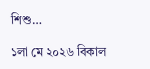শিশু…

১লা মে ২০২৬ বিকাল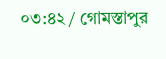০৩:৪২ / গোমস্তাপুর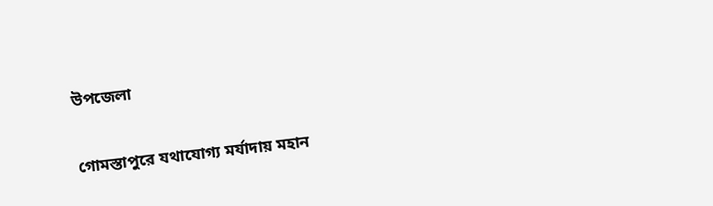উপজেলা

গোমস্তাপুরে যথাযোগ্য মর্যাদায় মহান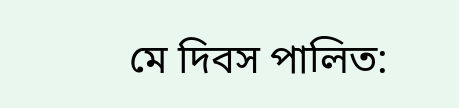মে দিবস পালিত: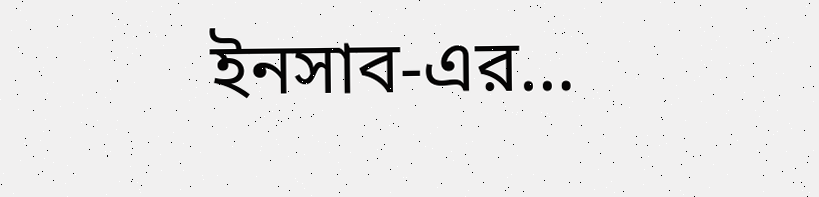ইনসাব-এর…